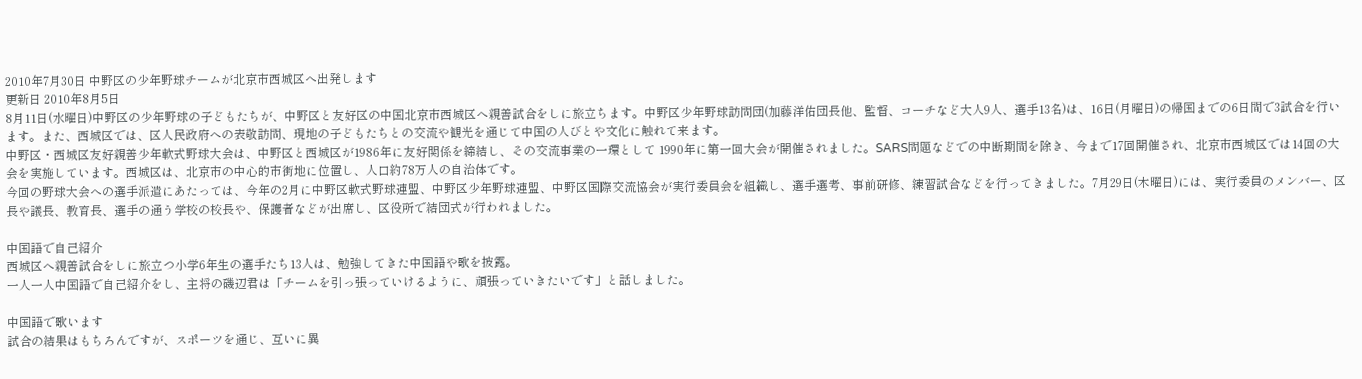2010年7月30日 中野区の少年野球チームが北京市西城区へ出発します
更新日 2010年8月5日
8月11日(水曜日)中野区の少年野球の子どもたちが、中野区と友好区の中国北京市西城区へ親善試合をしに旅立ちます。中野区少年野球訪問団(加藤洋佑団長他、監督、コーチなど大人9人、選手13名)は、16日(月曜日)の帰国までの6日間で3試合を行います。また、西城区では、区人民政府への表敬訪問、現地の子どもたちとの交流や観光を通じて中国の人びとや文化に触れて来ます。
中野区・西城区友好親善少年軟式野球大会は、中野区と西城区が1986年に友好関係を締結し、その交流事業の一環として 1990年に第一回大会が開催されました。SARS問題などでの中断期間を除き、今まで17回開催され、北京市西城区では14回の大会を実施しています。西城区は、北京市の中心的市街地に位置し、人口約78万人の自治体です。
今回の野球大会への選手派遣にあたっては、今年の2月に中野区軟式野球連盟、中野区少年野球連盟、中野区国際交流協会が実行委員会を組織し、選手選考、事前研修、練習試合などを行ってきました。7月29日(木曜日)には、実行委員のメンバー、区長や議長、教育長、選手の通う学校の校長や、保護者などが出席し、区役所で結団式が行われました。

中国語で自己紹介
西城区へ親善試合をしに旅立つ小学6年生の選手たち13人は、勉強してきた中国語や歌を披露。
一人一人中国語で自己紹介をし、主将の磯辺君は「チームを引っ張っていけるように、頑張っていきたいです」と話しました。

中国語で歌います
試合の結果はもちろんですが、スポーツを通じ、互いに異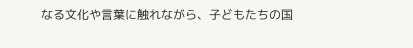なる文化や言葉に触れながら、子どもたちの国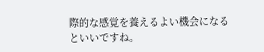際的な感覚を養えるよい機会になるといいですね。